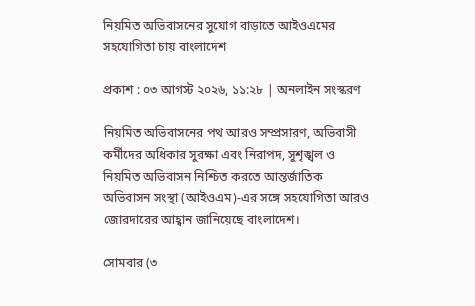নিয়মিত অভিবাসনের সুযোগ বাড়াতে আইওএমের সহযোগিতা চায় বাংলাদেশ

প্রকাশ : ০৩ আগস্ট ২০২৬, ১১:২৮ | অনলাইন সংস্করণ

নিয়মিত অভিবাসনের পথ আরও সম্প্রসারণ, অভিবাসী কর্মীদের অধিকার সুরক্ষা এবং নিরাপদ, সুশৃঙ্খল ও নিয়মিত অভিবাসন নিশ্চিত করতে আন্তর্জাতিক অভিবাসন সংস্থা (আইওএম)-এর সঙ্গে সহযোগিতা আরও জোরদারের আহ্বান জানিয়েছে বাংলাদেশ।

সোমবার (৩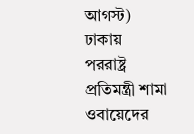আগস্ট) ঢাকায় পররাষ্ট্র প্রতিমন্ত্রী শামা ওবায়েদের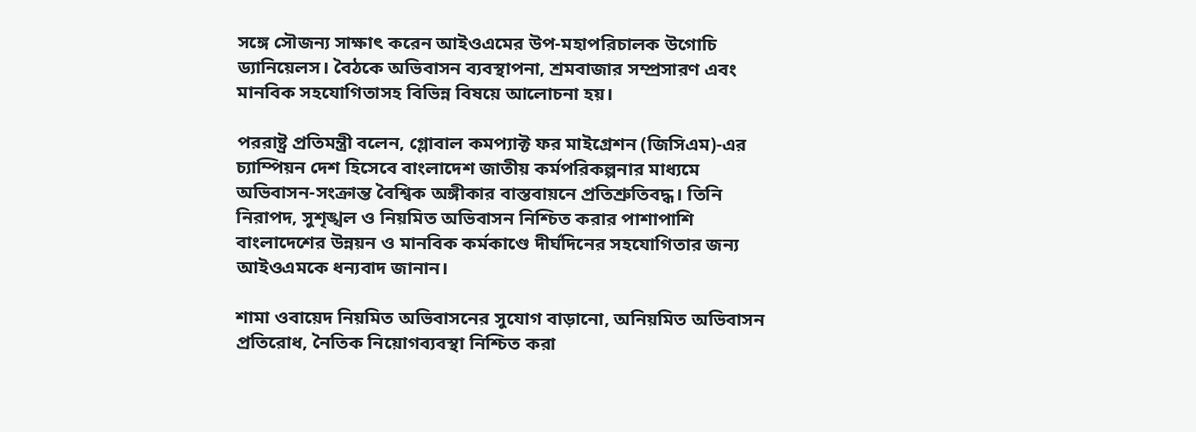সঙ্গে সৌজন্য সাক্ষাৎ করেন আইওএমের উপ-মহাপরিচালক উগোচি ড্যানিয়েলস। বৈঠকে অভিবাসন ব্যবস্থাপনা, শ্রমবাজার সম্প্রসারণ এবং মানবিক সহযোগিতাসহ বিভিন্ন বিষয়ে আলোচনা হয়।

পররাষ্ট্র প্রতিমন্ত্রী বলেন, গ্লোবাল কমপ্যাক্ট ফর মাইগ্রেশন (জিসিএম)-এর চ্যাম্পিয়ন দেশ হিসেবে বাংলাদেশ জাতীয় কর্মপরিকল্পনার মাধ্যমে অভিবাসন-সংক্রান্ত বৈশ্বিক অঙ্গীকার বাস্তবায়নে প্রতিশ্রুতিবদ্ধ। তিনি নিরাপদ, সুশৃঙ্খল ও নিয়মিত অভিবাসন নিশ্চিত করার পাশাপাশি বাংলাদেশের উন্নয়ন ও মানবিক কর্মকাণ্ডে দীর্ঘদিনের সহযোগিতার জন্য আইওএমকে ধন্যবাদ জানান।

শামা ওবায়েদ নিয়মিত অভিবাসনের সুযোগ বাড়ানো, অনিয়মিত অভিবাসন প্রতিরোধ, নৈতিক নিয়োগব্যবস্থা নিশ্চিত করা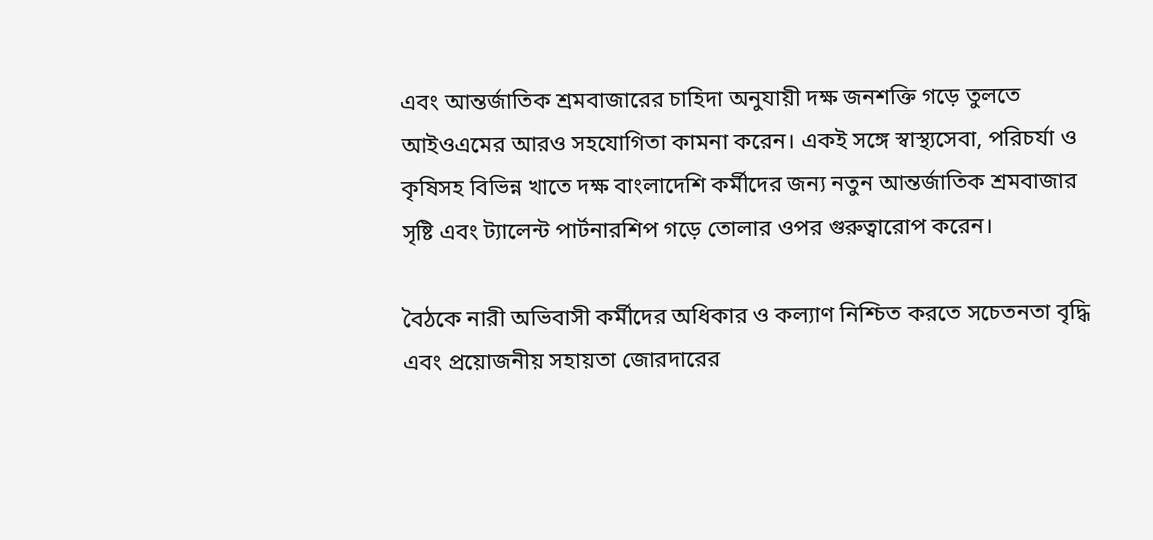এবং আন্তর্জাতিক শ্রমবাজারের চাহিদা অনুযায়ী দক্ষ জনশক্তি গড়ে তুলতে আইওএমের আরও সহযোগিতা কামনা করেন। একই সঙ্গে স্বাস্থ্যসেবা, পরিচর্যা ও কৃষিসহ বিভিন্ন খাতে দক্ষ বাংলাদেশি কর্মীদের জন্য নতুন আন্তর্জাতিক শ্রমবাজার সৃষ্টি এবং ট্যালেন্ট পার্টনারশিপ গড়ে তোলার ওপর গুরুত্বারোপ করেন।

বৈঠকে নারী অভিবাসী কর্মীদের অধিকার ও কল্যাণ নিশ্চিত করতে সচেতনতা বৃদ্ধি এবং প্রয়োজনীয় সহায়তা জোরদারের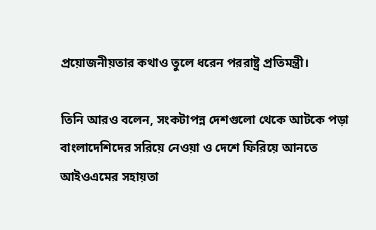প্রয়োজনীয়তার কথাও তুলে ধরেন পররাষ্ট্র প্রতিমন্ত্রী।

তিনি আরও বলেন, সংকটাপন্ন দেশগুলো থেকে আটকে পড়া বাংলাদেশিদের সরিয়ে নেওয়া ও দেশে ফিরিয়ে আনতে আইওএমের সহায়তা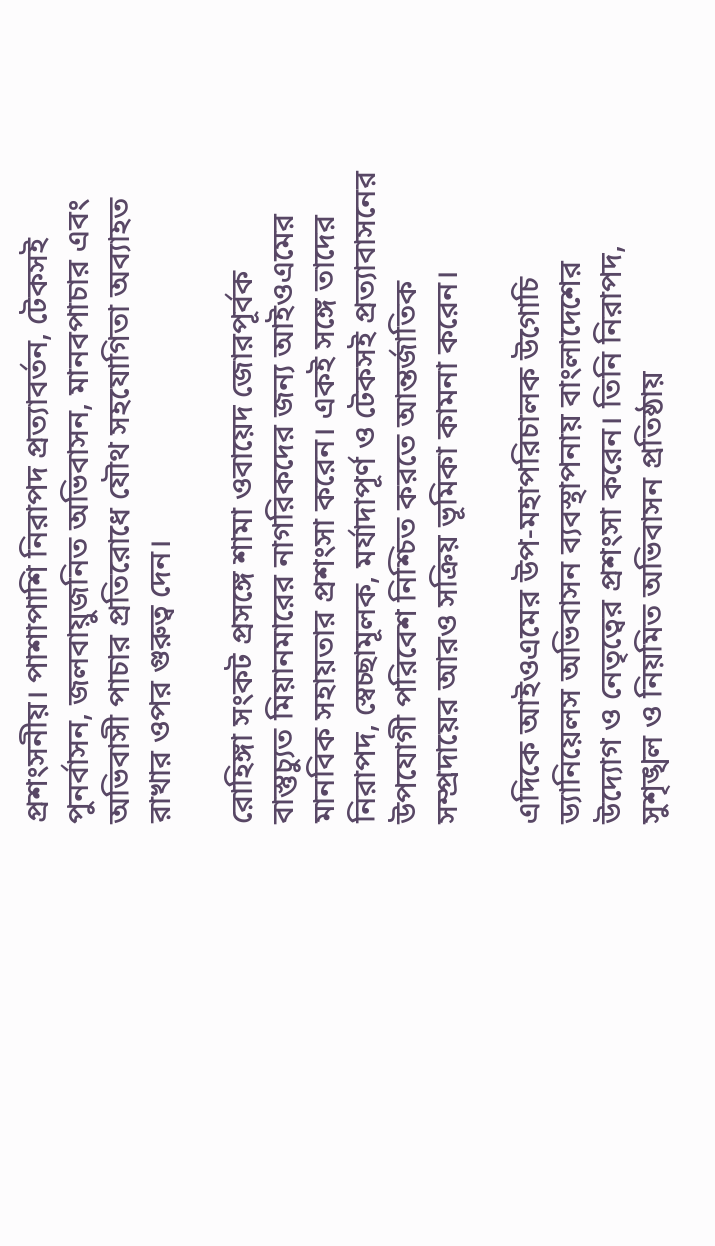প্রশংসনীয়। পাশাপাশি নিরাপদ প্রত্যাবর্তন, টেকসই পুনর্বাসন, জলবায়ুজনিত অভিবাসন, মানবপাচার এবং অভিবাসী পাচার প্রতিরোধে যৌথ সহযোগিতা অব্যাহত রাখার ওপর গুরুত্ব দেন।

রোহিঙ্গা সংকট প্রসঙ্গে শামা ওবায়েদ জোরপূর্বক বাস্তুচ্যুত মিয়ানমারের নাগরিকদের জন্য আইওএমের মানবিক সহায়তার প্রশংসা করেন। একই সঙ্গে তাদের নিরাপদ, স্বেচ্ছামূলক, মর্যাদাপূর্ণ ও টেকসই প্রত্যাবাসনের উপযোগী পরিবেশ নিশ্চিত করতে আন্তর্জাতিক সম্প্রদায়ের আরও সক্রিয় ভূমিকা কামনা করেন।

এদিকে আইওএমের উপ-মহাপরিচালক উগোচি ড্যানিয়েলস অভিবাসন ব্যবস্থাপনায় বাংলাদেশের উদ্যোগ ও নেতৃত্বের প্রশংসা করেন। তিনি নিরাপদ, সুশৃঙ্খল ও নিয়মিত অভিবাসন প্রতিষ্ঠায়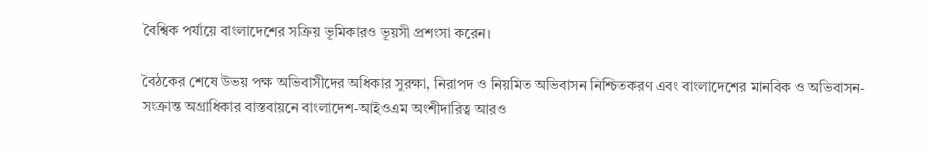বৈশ্বিক পর্যায়ে বাংলাদেশের সক্রিয় ভূমিকারও ভূয়সী প্রশংসা করেন।

বৈঠকের শেষে উভয় পক্ষ অভিবাসীদের অধিকার সুরক্ষা, নিরাপদ ও নিয়মিত অভিবাসন নিশ্চিতকরণ এবং বাংলাদেশের মানবিক ও অভিবাসন-সংক্রান্ত অগ্রাধিকার বাস্তবায়নে বাংলাদেশ-আইওএম অংশীদারিত্ব আরও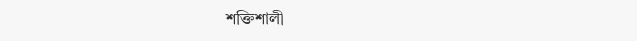শক্তিশালী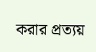করার প্রত্যয়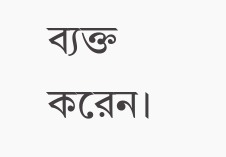ব্যক্ত করেন।